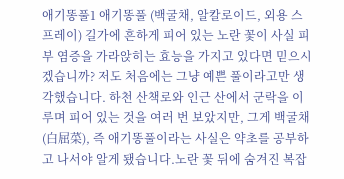애기똥풀1 애기똥풀 (백굴채, 알칼로이드, 외용 스프레이) 길가에 흔하게 피어 있는 노란 꽃이 사실 피부 염증을 가라앉히는 효능을 가지고 있다면 믿으시겠습니까? 저도 처음에는 그냥 예쁜 풀이라고만 생각했습니다. 하천 산책로와 인근 산에서 군락을 이루며 피어 있는 것을 여러 번 보았지만, 그게 백굴채(白屈菜), 즉 애기똥풀이라는 사실은 약초를 공부하고 나서야 알게 됐습니다.노란 꽃 뒤에 숨겨진 복잡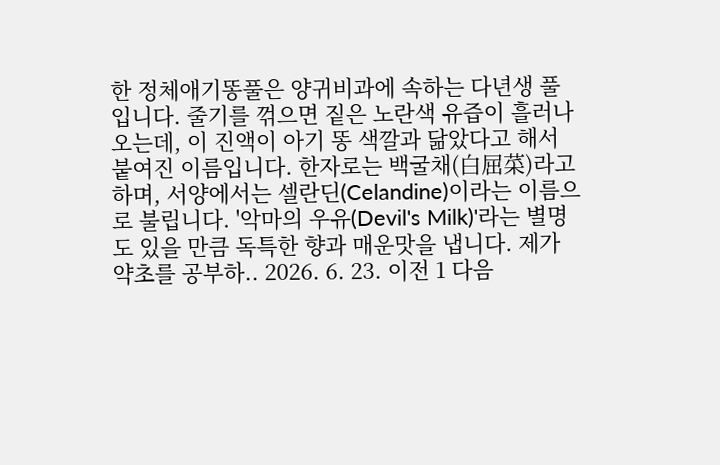한 정체애기똥풀은 양귀비과에 속하는 다년생 풀입니다. 줄기를 꺾으면 짙은 노란색 유즙이 흘러나오는데, 이 진액이 아기 똥 색깔과 닮았다고 해서 붙여진 이름입니다. 한자로는 백굴채(白屈菜)라고 하며, 서양에서는 셀란딘(Celandine)이라는 이름으로 불립니다. '악마의 우유(Devil's Milk)'라는 별명도 있을 만큼 독특한 향과 매운맛을 냅니다. 제가 약초를 공부하.. 2026. 6. 23. 이전 1 다음